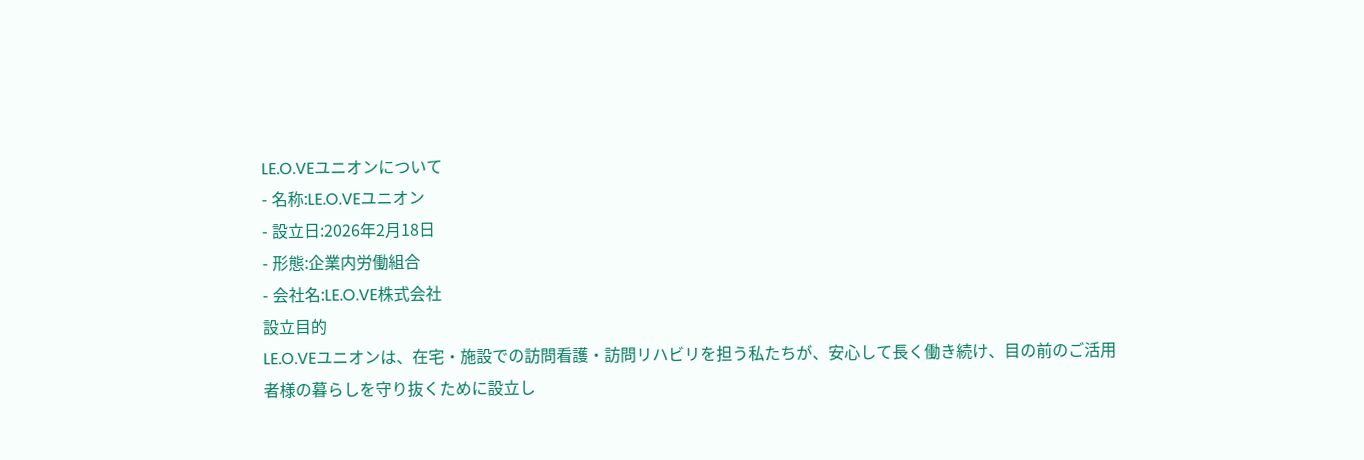LE.O.VEユニオンについて
- 名称:LE.O.VEユニオン
- 設立日:2026年2月18日
- 形態:企業内労働組合
- 会社名:LE.O.VE株式会社
設立目的
LE.O.VEユニオンは、在宅・施設での訪問看護・訪問リハビリを担う私たちが、安心して長く働き続け、目の前のご活用者様の暮らしを守り抜くために設立し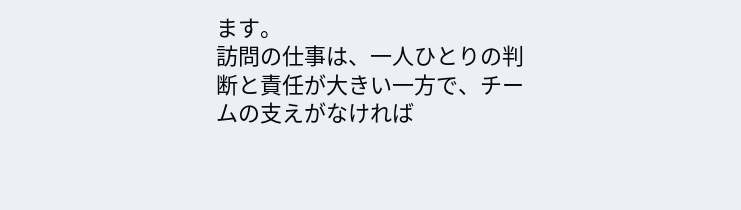ます。
訪問の仕事は、一人ひとりの判断と責任が大きい一方で、チームの支えがなければ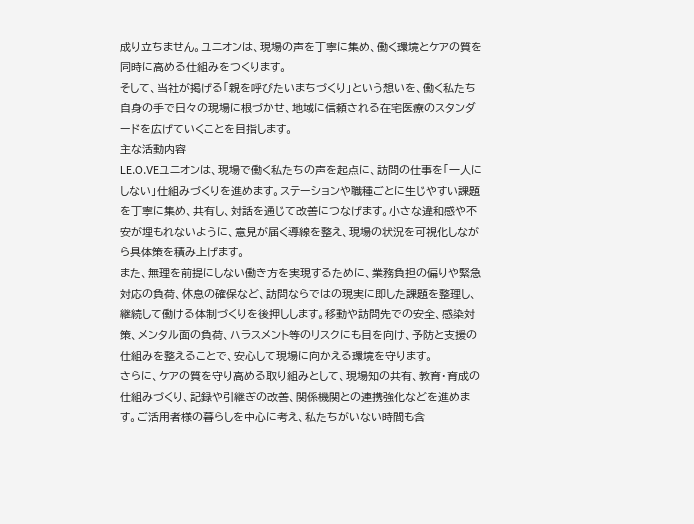成り立ちません。ユニオンは、現場の声を丁寧に集め、働く環境とケアの質を同時に高める仕組みをつくります。
そして、当社が掲げる「親を呼びたいまちづくり」という想いを、働く私たち自身の手で日々の現場に根づかせ、地域に信頼される在宅医療のスタンダードを広げていくことを目指します。
主な活動内容
LE.O.VEユニオンは、現場で働く私たちの声を起点に、訪問の仕事を「一人にしない」仕組みづくりを進めます。ステーションや職種ごとに生じやすい課題を丁寧に集め、共有し、対話を通じて改善につなげます。小さな違和感や不安が埋もれないように、意見が届く導線を整え、現場の状況を可視化しながら具体策を積み上げます。
また、無理を前提にしない働き方を実現するために、業務負担の偏りや緊急対応の負荷、休息の確保など、訪問ならではの現実に即した課題を整理し、継続して働ける体制づくりを後押しします。移動や訪問先での安全、感染対策、メンタル面の負荷、ハラスメント等のリスクにも目を向け、予防と支援の仕組みを整えることで、安心して現場に向かえる環境を守ります。
さらに、ケアの質を守り高める取り組みとして、現場知の共有、教育・育成の仕組みづくり、記録や引継ぎの改善、関係機関との連携強化などを進めます。ご活用者様の暮らしを中心に考え、私たちがいない時間も含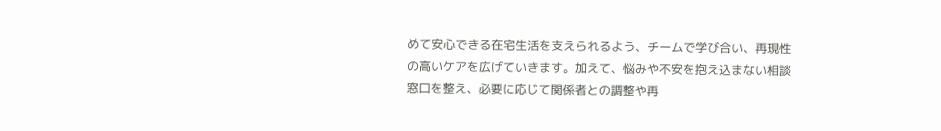めて安心できる在宅生活を支えられるよう、チームで学び合い、再現性の高いケアを広げていきます。加えて、悩みや不安を抱え込まない相談窓口を整え、必要に応じて関係者との調整や再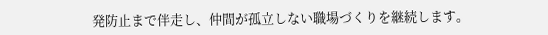発防止まで伴走し、仲間が孤立しない職場づくりを継続します。